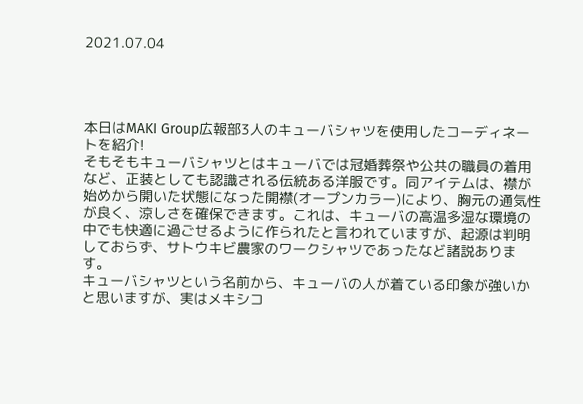2021.07.04




本日はMAKI Group広報部3人のキューバシャツを使用したコーディネートを紹介!
そもそもキューバシャツとはキューバでは冠婚葬祭や公共の職員の着用など、正装としても認識される伝統ある洋服です。同アイテムは、襟が始めから開いた状態になった開襟(オープンカラー)により、胸元の通気性が良く、涼しさを確保できます。これは、キューバの高温多湿な環境の中でも快適に過ごせるように作られたと言われていますが、起源は判明しておらず、サトウキビ農家のワークシャツであったなど諸説あります。
キューバシャツという名前から、キューバの人が着ている印象が強いかと思いますが、実はメキシコ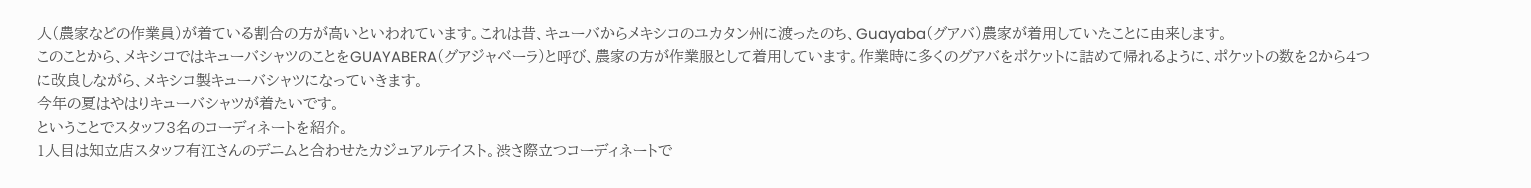人(農家などの作業員)が着ている割合の方が高いといわれています。これは昔、キューバからメキシコのユカタン州に渡ったのち、Guayaba(グアバ)農家が着用していたことに由来します。
このことから、メキシコではキューバシャツのことをGUAYABERA(グアジャベーラ)と呼び、農家の方が作業服として着用しています。作業時に多くのグアバをポケットに詰めて帰れるように、ポケットの数を2から4つに改良しながら、メキシコ製キューバシャツになっていきます。
今年の夏はやはりキューバシャツが着たいです。
ということでスタッフ3名のコーディネートを紹介。
1人目は知立店スタッフ有江さんのデニムと合わせたカジュアルテイスト。渋さ際立つコーディネートで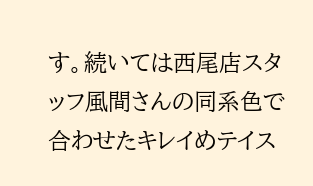す。続いては西尾店スタッフ風間さんの同系色で合わせたキレイめテイス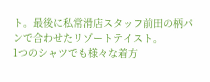ト。最後に私常滑店スタッフ前田の柄パンで合わせたリゾートテイスト。
1つのシャツでも様々な着方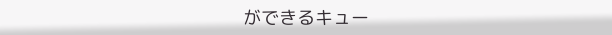ができるキュー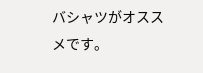バシャツがオススメです。